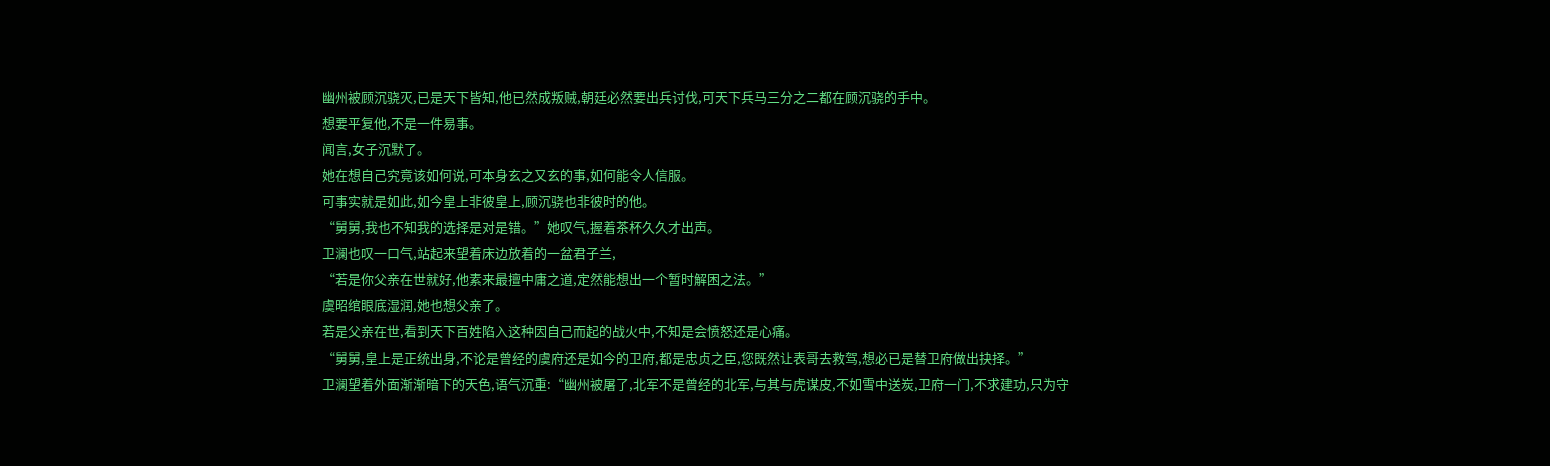幽州被顾沉骁灭,已是天下皆知,他已然成叛贼,朝廷必然要出兵讨伐,可天下兵马三分之二都在顾沉骁的手中。
想要平复他,不是一件易事。
闻言,女子沉默了。
她在想自己究竟该如何说,可本身玄之又玄的事,如何能令人信服。
可事实就是如此,如今皇上非彼皇上,顾沉骁也非彼时的他。
“舅舅,我也不知我的选择是对是错。”她叹气,握着茶杯久久才出声。
卫澜也叹一口气,站起来望着床边放着的一盆君子兰,
“若是你父亲在世就好,他素来最擅中庸之道,定然能想出一个暂时解困之法。”
虞昭绾眼底湿润,她也想父亲了。
若是父亲在世,看到天下百姓陷入这种因自己而起的战火中,不知是会愤怒还是心痛。
“舅舅,皇上是正统出身,不论是曾经的虞府还是如今的卫府,都是忠贞之臣,您既然让表哥去救驾,想必已是替卫府做出抉择。”
卫澜望着外面渐渐暗下的天色,语气沉重:“幽州被屠了,北军不是曾经的北军,与其与虎谋皮,不如雪中送炭,卫府一门,不求建功,只为守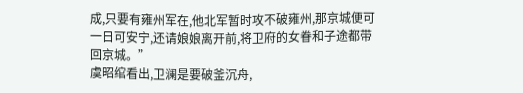成,只要有雍州军在,他北军暂时攻不破雍州,那京城便可一日可安宁,还请娘娘离开前,将卫府的女眷和子途都带回京城。”
虞昭绾看出,卫澜是要破釜沉舟,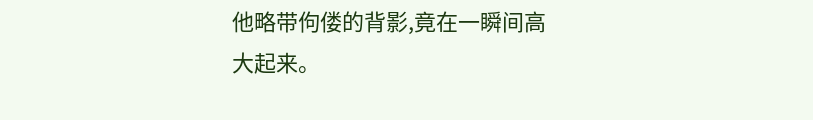他略带佝偻的背影,竟在一瞬间高大起来。